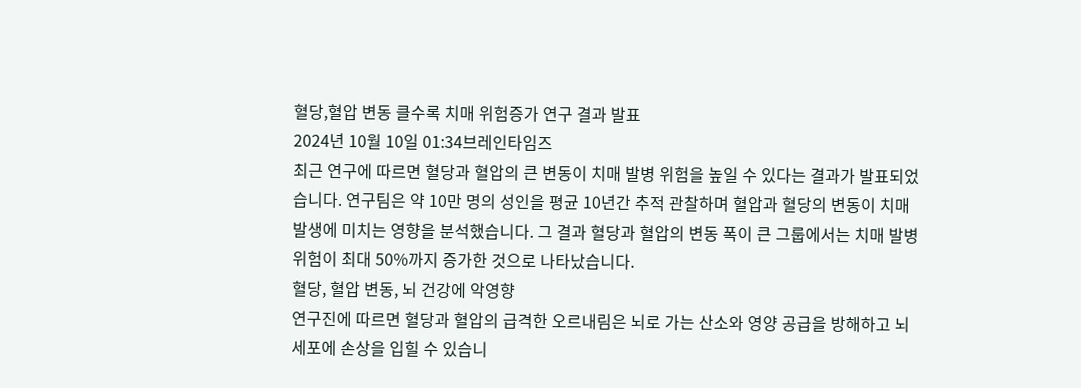혈당,혈압 변동 클수록 치매 위험증가 연구 결과 발표
2024년 10월 10일 01:34브레인타임즈
최근 연구에 따르면 혈당과 혈압의 큰 변동이 치매 발병 위험을 높일 수 있다는 결과가 발표되었습니다. 연구팀은 약 10만 명의 성인을 평균 10년간 추적 관찰하며 혈압과 혈당의 변동이 치매 발생에 미치는 영향을 분석했습니다. 그 결과 혈당과 혈압의 변동 폭이 큰 그룹에서는 치매 발병 위험이 최대 50%까지 증가한 것으로 나타났습니다.
혈당, 혈압 변동, 뇌 건강에 악영향
연구진에 따르면 혈당과 혈압의 급격한 오르내림은 뇌로 가는 산소와 영양 공급을 방해하고 뇌세포에 손상을 입힐 수 있습니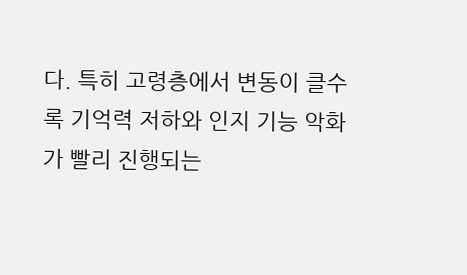다. 특히 고령층에서 변동이 클수록 기억력 저하와 인지 기능 악화가 빨리 진행되는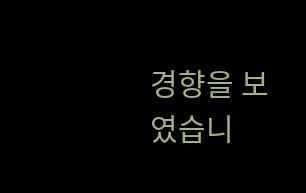경향을 보였습니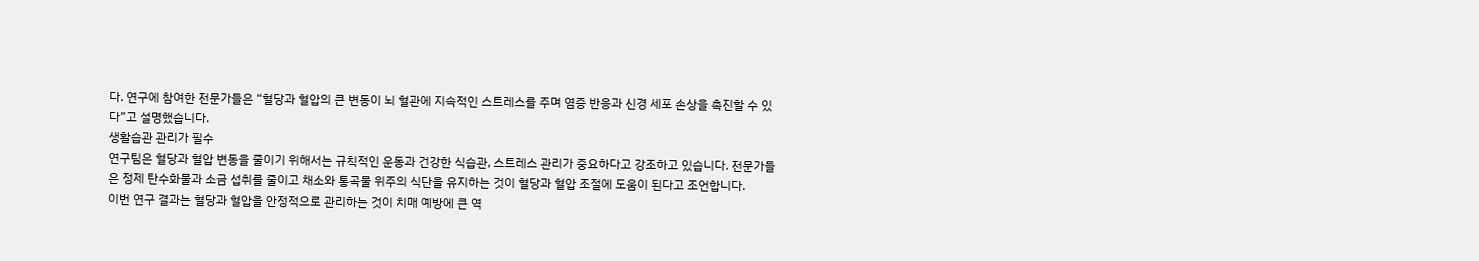다. 연구에 참여한 전문가들은 “혈당과 혈압의 큰 변동이 뇌 혈관에 지속적인 스트레스를 주며 염증 반응과 신경 세포 손상을 촉진할 수 있다”고 설명했습니다.
생활습관 관리가 필수
연구팀은 혈당과 혈압 변동을 줄이기 위해서는 규칙적인 운동과 건강한 식습관, 스트레스 관리가 중요하다고 강조하고 있습니다. 전문가들은 정제 탄수화물과 소금 섭취를 줄이고 채소와 통곡물 위주의 식단을 유지하는 것이 혈당과 혈압 조절에 도움이 된다고 조언합니다.
이번 연구 결과는 혈당과 혈압을 안정적으로 관리하는 것이 치매 예방에 큰 역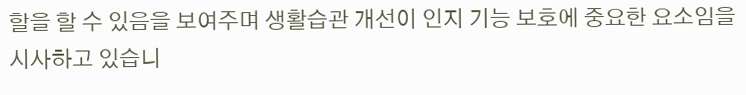할을 할 수 있음을 보여주며 생활습관 개선이 인지 기능 보호에 중요한 요소임을 시사하고 있습니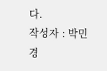다.
작성자 : 박민경